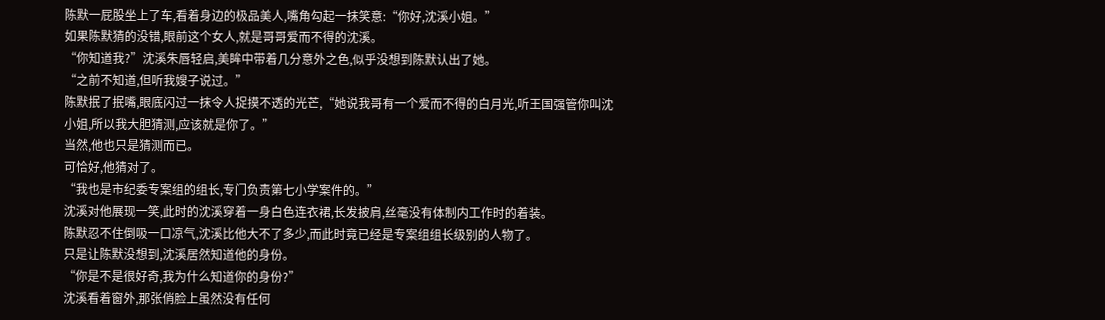陈默一屁股坐上了车,看着身边的极品美人,嘴角勾起一抹笑意:“你好,沈溪小姐。”
如果陈默猜的没错,眼前这个女人,就是哥哥爱而不得的沈溪。
“你知道我?”沈溪朱唇轻启,美眸中带着几分意外之色,似乎没想到陈默认出了她。
“之前不知道,但听我嫂子说过。”
陈默抿了抿嘴,眼底闪过一抹令人捉摸不透的光芒,“她说我哥有一个爱而不得的白月光,听王国强管你叫沈小姐,所以我大胆猜测,应该就是你了。”
当然,他也只是猜测而已。
可恰好,他猜对了。
“我也是市纪委专案组的组长,专门负责第七小学案件的。”
沈溪对他展现一笑,此时的沈溪穿着一身白色连衣裙,长发披肩,丝毫没有体制内工作时的着装。
陈默忍不住倒吸一口凉气,沈溪比他大不了多少,而此时竟已经是专案组组长级别的人物了。
只是让陈默没想到,沈溪居然知道他的身份。
“你是不是很好奇,我为什么知道你的身份?”
沈溪看着窗外,那张俏脸上虽然没有任何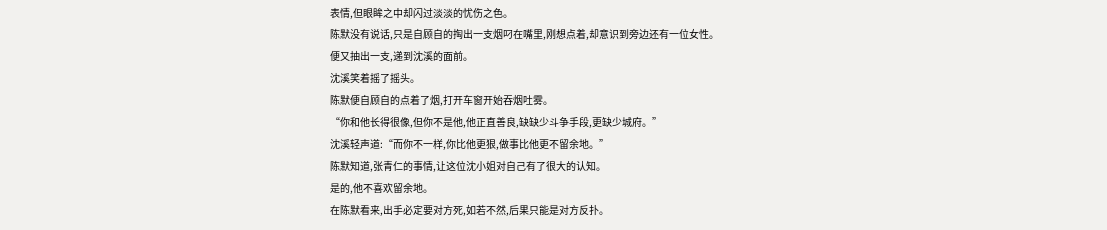表情,但眼眸之中却闪过淡淡的忧伤之色。
陈默没有说话,只是自顾自的掏出一支烟叼在嘴里,刚想点着,却意识到旁边还有一位女性。
便又抽出一支,递到沈溪的面前。
沈溪笑着摇了摇头。
陈默便自顾自的点着了烟,打开车窗开始吞烟吐雾。
“你和他长得很像,但你不是他,他正直善良,缺缺少斗争手段,更缺少城府。”
沈溪轻声道:“而你不一样,你比他更狠,做事比他更不留余地。”
陈默知道,张青仁的事情,让这位沈小姐对自己有了很大的认知。
是的,他不喜欢留余地。
在陈默看来,出手必定要对方死,如若不然,后果只能是对方反扑。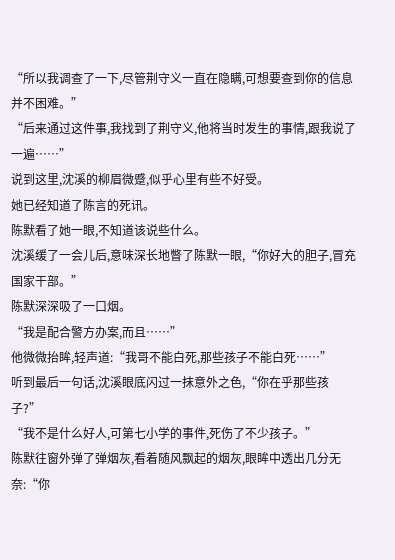“所以我调查了一下,尽管荆守义一直在隐瞒,可想要查到你的信息并不困难。”
“后来通过这件事,我找到了荆守义,他将当时发生的事情,跟我说了一遍……”
说到这里,沈溪的柳眉微蹙,似乎心里有些不好受。
她已经知道了陈言的死讯。
陈默看了她一眼,不知道该说些什么。
沈溪缓了一会儿后,意味深长地瞥了陈默一眼,“你好大的胆子,冒充国家干部。”
陈默深深吸了一口烟。
“我是配合警方办案,而且……”
他微微抬眸,轻声道:“我哥不能白死,那些孩子不能白死……”
听到最后一句话,沈溪眼底闪过一抹意外之色,“你在乎那些孩子?”
“我不是什么好人,可第七小学的事件,死伤了不少孩子。”
陈默往窗外弹了弹烟灰,看着随风飘起的烟灰,眼眸中透出几分无奈:“你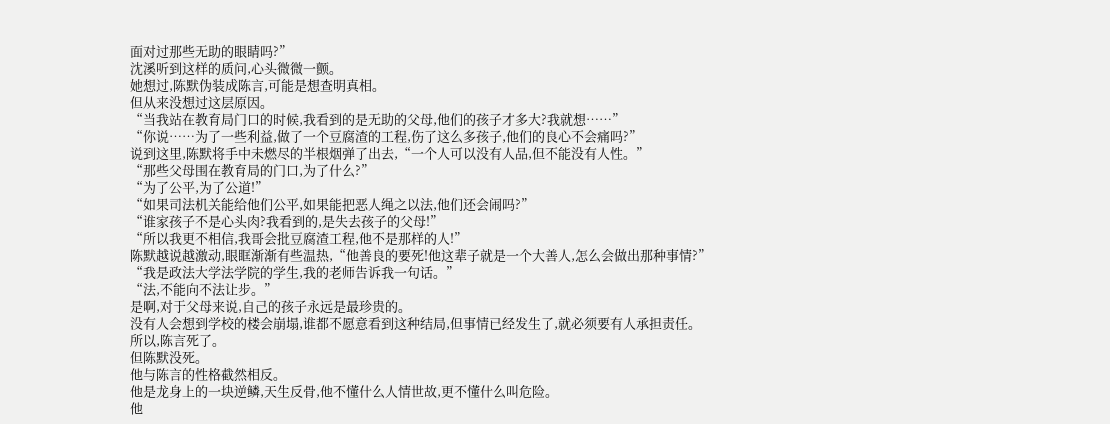面对过那些无助的眼睛吗?”
沈溪听到这样的质问,心头微微一颤。
她想过,陈默伪装成陈言,可能是想查明真相。
但从来没想过这层原因。
“当我站在教育局门口的时候,我看到的是无助的父母,他们的孩子才多大?我就想……”
“你说……为了一些利益,做了一个豆腐渣的工程,伤了这么多孩子,他们的良心不会痛吗?”
说到这里,陈默将手中未燃尽的半根烟弹了出去,“一个人可以没有人品,但不能没有人性。”
“那些父母围在教育局的门口,为了什么?”
“为了公平,为了公道!”
“如果司法机关能给他们公平,如果能把恶人绳之以法,他们还会闹吗?”
“谁家孩子不是心头肉?我看到的,是失去孩子的父母!”
“所以我更不相信,我哥会批豆腐渣工程,他不是那样的人!”
陈默越说越激动,眼眶渐渐有些温热,“他善良的要死!他这辈子就是一个大善人,怎么会做出那种事情?”
“我是政法大学法学院的学生,我的老师告诉我一句话。”
“法,不能向不法让步。”
是啊,对于父母来说,自己的孩子永远是最珍贵的。
没有人会想到学校的楼会崩塌,谁都不愿意看到这种结局,但事情已经发生了,就必须要有人承担责任。
所以,陈言死了。
但陈默没死。
他与陈言的性格截然相反。
他是龙身上的一块逆鳞,天生反骨,他不懂什么人情世故,更不懂什么叫危险。
他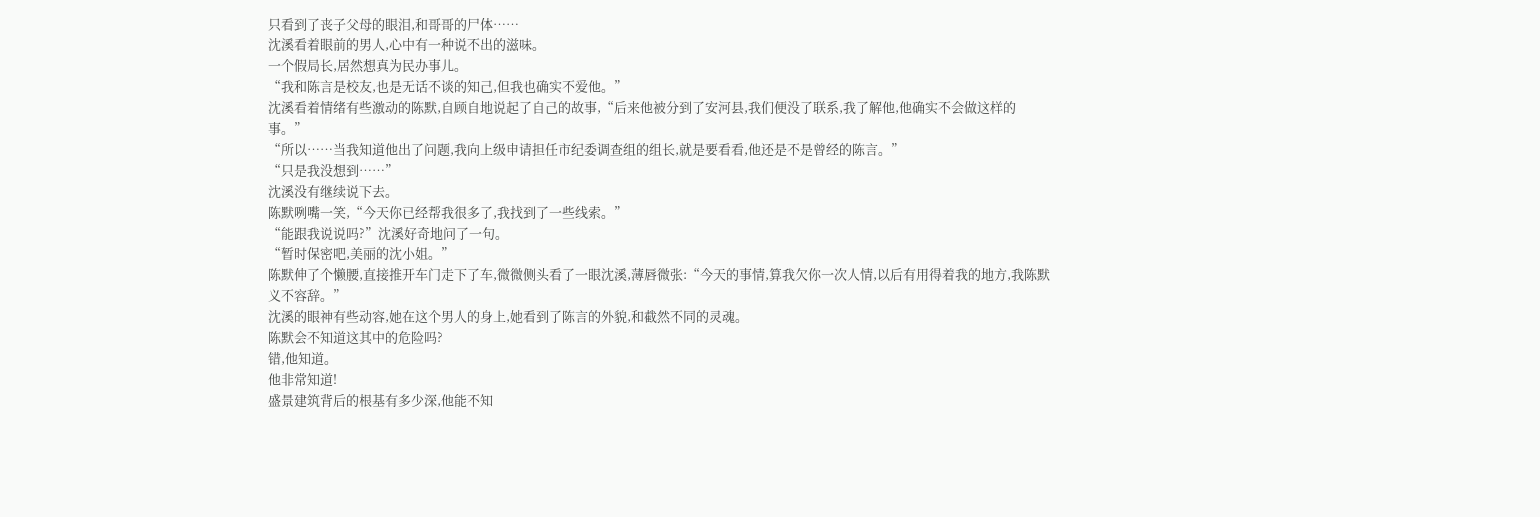只看到了丧子父母的眼泪,和哥哥的尸体……
沈溪看着眼前的男人,心中有一种说不出的滋味。
一个假局长,居然想真为民办事儿。
“我和陈言是校友,也是无话不谈的知己,但我也确实不爱他。”
沈溪看着情绪有些激动的陈默,自顾自地说起了自己的故事,“后来他被分到了安河县,我们便没了联系,我了解他,他确实不会做这样的事。”
“所以……当我知道他出了问题,我向上级申请担任市纪委调查组的组长,就是要看看,他还是不是曾经的陈言。”
“只是我没想到……”
沈溪没有继续说下去。
陈默咧嘴一笑,“今天你已经帮我很多了,我找到了一些线索。”
“能跟我说说吗?”沈溪好奇地问了一句。
“暂时保密吧,美丽的沈小姐。”
陈默伸了个懒腰,直接推开车门走下了车,微微侧头看了一眼沈溪,薄唇微张:“今天的事情,算我欠你一次人情,以后有用得着我的地方,我陈默义不容辞。”
沈溪的眼神有些动容,她在这个男人的身上,她看到了陈言的外貌,和截然不同的灵魂。
陈默会不知道这其中的危险吗?
错,他知道。
他非常知道!
盛景建筑背后的根基有多少深,他能不知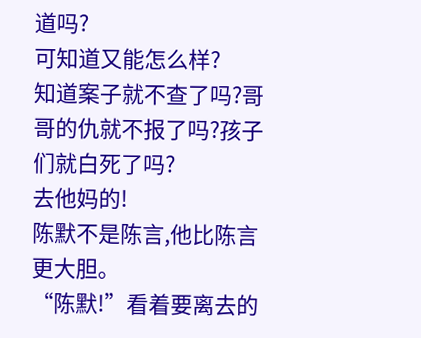道吗?
可知道又能怎么样?
知道案子就不查了吗?哥哥的仇就不报了吗?孩子们就白死了吗?
去他妈的!
陈默不是陈言,他比陈言更大胆。
“陈默!”看着要离去的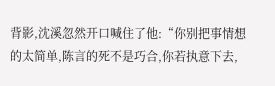背影,沈溪忽然开口喊住了他:“你别把事情想的太简单,陈言的死不是巧合,你若执意下去,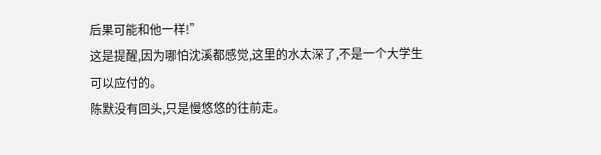后果可能和他一样!”
这是提醒,因为哪怕沈溪都感觉,这里的水太深了,不是一个大学生可以应付的。
陈默没有回头,只是慢悠悠的往前走。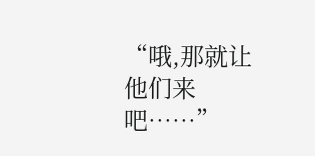“哦,那就让他们来吧……”